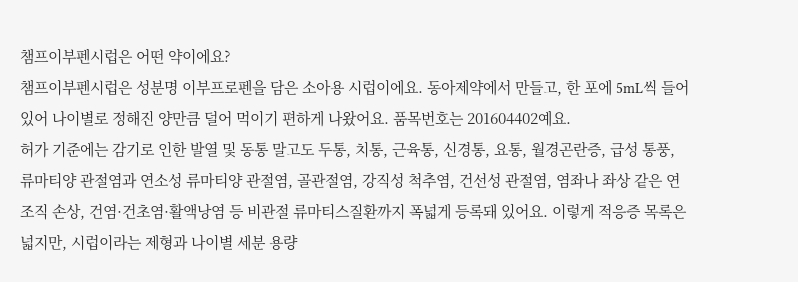챔프이부펜시럽은 어떤 약이에요?
챔프이부펜시럽은 성분명 이부프로펜을 담은 소아용 시럽이에요. 동아제약에서 만들고, 한 포에 5mL씩 들어 있어 나이별로 정해진 양만큼 덜어 먹이기 편하게 나왔어요. 품목번호는 201604402예요.
허가 기준에는 감기로 인한 발열 및 동통 말고도 두통, 치통, 근육통, 신경통, 요통, 월경곤란증, 급성 통풍, 류마티양 관절염과 연소성 류마티양 관절염, 골관절염, 강직성 척추염, 건선성 관절염, 염좌나 좌상 같은 연조직 손상, 건염·건초염·활액낭염 등 비관절 류마티스질환까지 폭넓게 등록돼 있어요. 이렇게 적응증 목록은 넓지만, 시럽이라는 제형과 나이별 세분 용량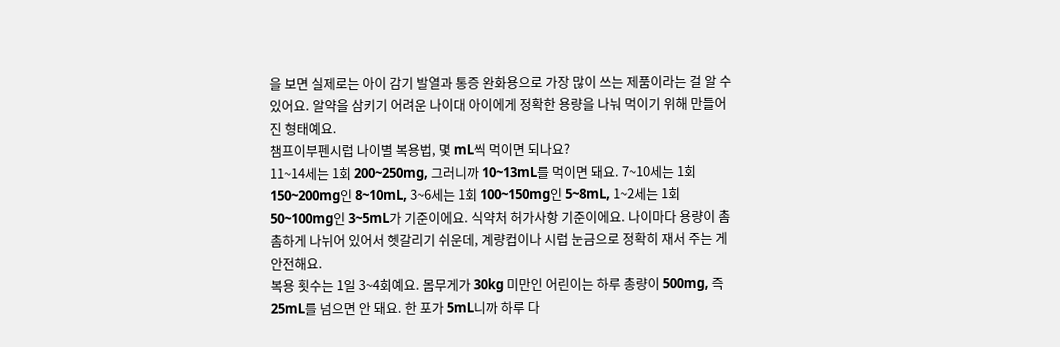을 보면 실제로는 아이 감기 발열과 통증 완화용으로 가장 많이 쓰는 제품이라는 걸 알 수 있어요. 알약을 삼키기 어려운 나이대 아이에게 정확한 용량을 나눠 먹이기 위해 만들어진 형태예요.
챔프이부펜시럽 나이별 복용법, 몇 mL씩 먹이면 되나요?
11~14세는 1회 200~250mg, 그러니까 10~13mL를 먹이면 돼요. 7~10세는 1회 150~200mg인 8~10mL, 3~6세는 1회 100~150mg인 5~8mL, 1~2세는 1회 50~100mg인 3~5mL가 기준이에요. 식약처 허가사항 기준이에요. 나이마다 용량이 촘촘하게 나뉘어 있어서 헷갈리기 쉬운데, 계량컵이나 시럽 눈금으로 정확히 재서 주는 게 안전해요.
복용 횟수는 1일 3~4회예요. 몸무게가 30kg 미만인 어린이는 하루 총량이 500mg, 즉 25mL를 넘으면 안 돼요. 한 포가 5mL니까 하루 다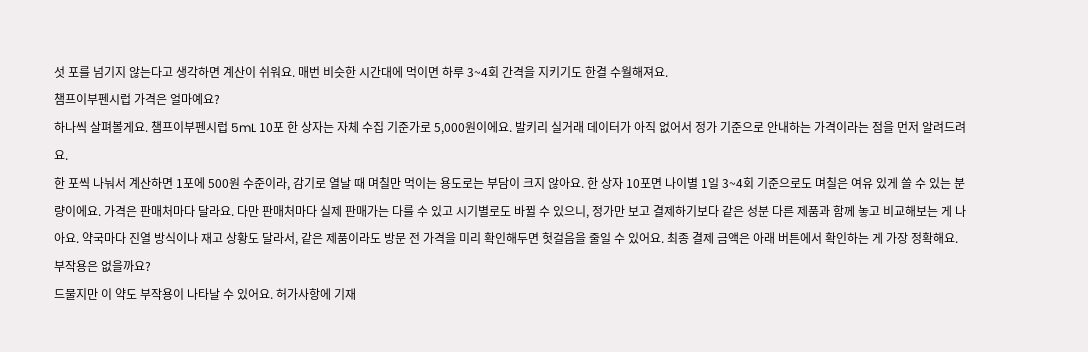섯 포를 넘기지 않는다고 생각하면 계산이 쉬워요. 매번 비슷한 시간대에 먹이면 하루 3~4회 간격을 지키기도 한결 수월해져요.
챔프이부펜시럽 가격은 얼마예요?
하나씩 살펴볼게요. 챔프이부펜시럽 5mL 10포 한 상자는 자체 수집 기준가로 5,000원이에요. 발키리 실거래 데이터가 아직 없어서 정가 기준으로 안내하는 가격이라는 점을 먼저 알려드려요.
한 포씩 나눠서 계산하면 1포에 500원 수준이라, 감기로 열날 때 며칠만 먹이는 용도로는 부담이 크지 않아요. 한 상자 10포면 나이별 1일 3~4회 기준으로도 며칠은 여유 있게 쓸 수 있는 분량이에요. 가격은 판매처마다 달라요. 다만 판매처마다 실제 판매가는 다를 수 있고 시기별로도 바뀔 수 있으니, 정가만 보고 결제하기보다 같은 성분 다른 제품과 함께 놓고 비교해보는 게 나아요. 약국마다 진열 방식이나 재고 상황도 달라서, 같은 제품이라도 방문 전 가격을 미리 확인해두면 헛걸음을 줄일 수 있어요. 최종 결제 금액은 아래 버튼에서 확인하는 게 가장 정확해요.
부작용은 없을까요?
드물지만 이 약도 부작용이 나타날 수 있어요. 허가사항에 기재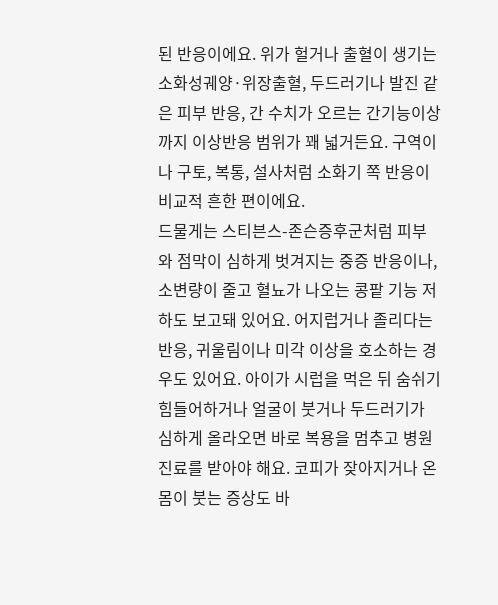된 반응이에요. 위가 헐거나 출혈이 생기는 소화성궤양·위장출혈, 두드러기나 발진 같은 피부 반응, 간 수치가 오르는 간기능이상까지 이상반응 범위가 꽤 넓거든요. 구역이나 구토, 복통, 설사처럼 소화기 쪽 반응이 비교적 흔한 편이에요.
드물게는 스티븐스-존슨증후군처럼 피부와 점막이 심하게 벗겨지는 중증 반응이나, 소변량이 줄고 혈뇨가 나오는 콩팥 기능 저하도 보고돼 있어요. 어지럽거나 졸리다는 반응, 귀울림이나 미각 이상을 호소하는 경우도 있어요. 아이가 시럽을 먹은 뒤 숨쉬기 힘들어하거나 얼굴이 붓거나 두드러기가 심하게 올라오면 바로 복용을 멈추고 병원 진료를 받아야 해요. 코피가 잦아지거나 온몸이 붓는 증상도 바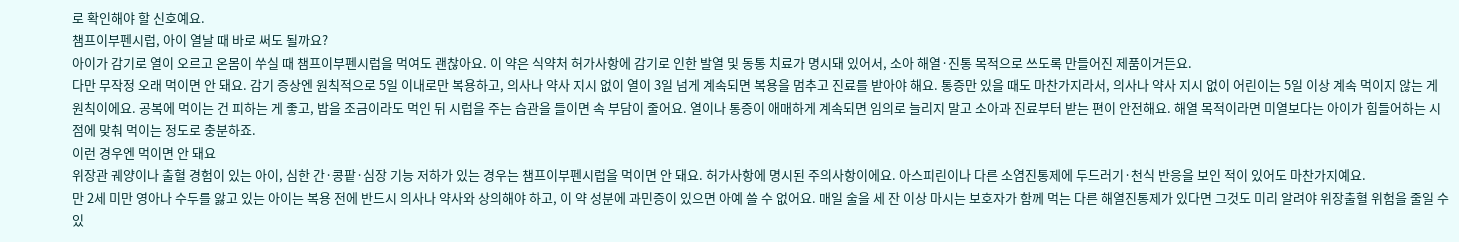로 확인해야 할 신호예요.
챔프이부펜시럽, 아이 열날 때 바로 써도 될까요?
아이가 감기로 열이 오르고 온몸이 쑤실 때 챔프이부펜시럽을 먹여도 괜찮아요. 이 약은 식약처 허가사항에 감기로 인한 발열 및 동통 치료가 명시돼 있어서, 소아 해열·진통 목적으로 쓰도록 만들어진 제품이거든요.
다만 무작정 오래 먹이면 안 돼요. 감기 증상엔 원칙적으로 5일 이내로만 복용하고, 의사나 약사 지시 없이 열이 3일 넘게 계속되면 복용을 멈추고 진료를 받아야 해요. 통증만 있을 때도 마찬가지라서, 의사나 약사 지시 없이 어린이는 5일 이상 계속 먹이지 않는 게 원칙이에요. 공복에 먹이는 건 피하는 게 좋고, 밥을 조금이라도 먹인 뒤 시럽을 주는 습관을 들이면 속 부담이 줄어요. 열이나 통증이 애매하게 계속되면 임의로 늘리지 말고 소아과 진료부터 받는 편이 안전해요. 해열 목적이라면 미열보다는 아이가 힘들어하는 시점에 맞춰 먹이는 정도로 충분하죠.
이런 경우엔 먹이면 안 돼요
위장관 궤양이나 출혈 경험이 있는 아이, 심한 간·콩팥·심장 기능 저하가 있는 경우는 챔프이부펜시럽을 먹이면 안 돼요. 허가사항에 명시된 주의사항이에요. 아스피린이나 다른 소염진통제에 두드러기·천식 반응을 보인 적이 있어도 마찬가지예요.
만 2세 미만 영아나 수두를 앓고 있는 아이는 복용 전에 반드시 의사나 약사와 상의해야 하고, 이 약 성분에 과민증이 있으면 아예 쓸 수 없어요. 매일 술을 세 잔 이상 마시는 보호자가 함께 먹는 다른 해열진통제가 있다면 그것도 미리 알려야 위장출혈 위험을 줄일 수 있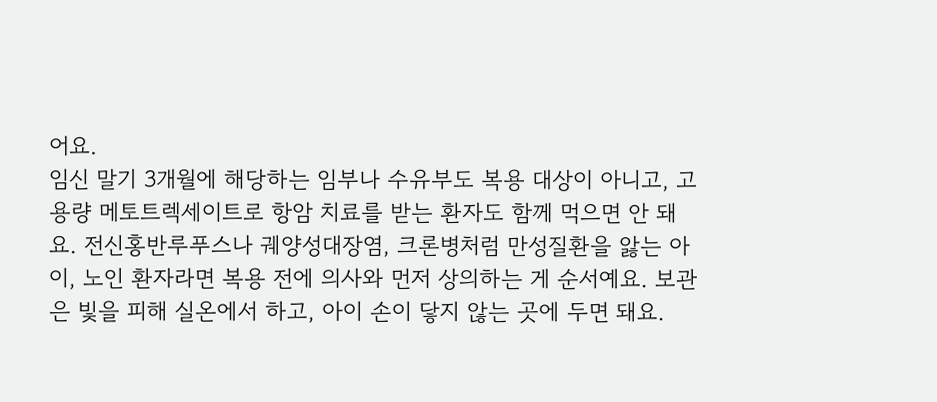어요.
임신 말기 3개월에 해당하는 임부나 수유부도 복용 대상이 아니고, 고용량 메토트렉세이트로 항암 치료를 받는 환자도 함께 먹으면 안 돼요. 전신홍반루푸스나 궤양성대장염, 크론병처럼 만성질환을 앓는 아이, 노인 환자라면 복용 전에 의사와 먼저 상의하는 게 순서예요. 보관은 빛을 피해 실온에서 하고, 아이 손이 닿지 않는 곳에 두면 돼요.